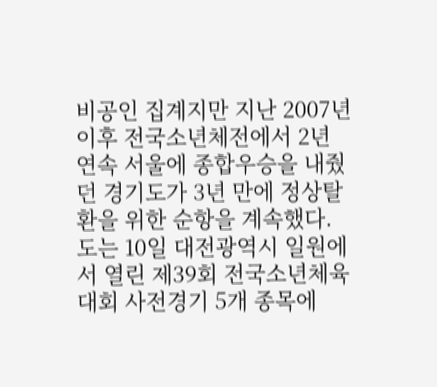비공인 집계지만 지난 2007년 이후 전국소년체전에서 2년 연속 서울에 종합우승을 내줬던 경기도가 3년 만에 정상탈환을 위한 순항을 계속했다. 도는 10일 대전광역시 일원에서 열린 제39회 전국소년체육대회 사전경기 5개 종목에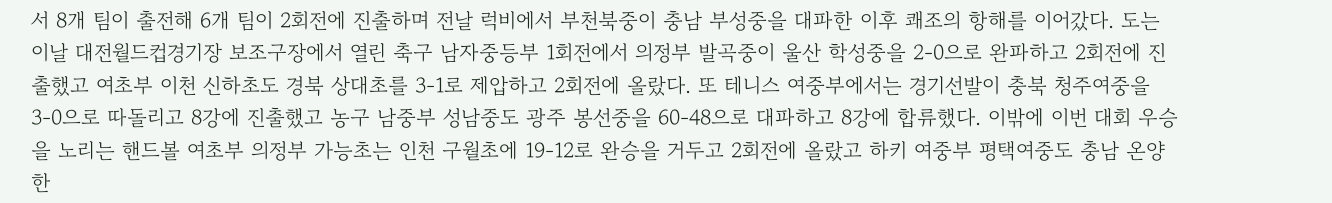서 8개 팀이 출전해 6개 팀이 2회전에 진출하며 전날 럭비에서 부천북중이 충남 부성중을 대파한 이후 쾌조의 항해를 이어갔다. 도는 이날 대전월드컵경기장 보조구장에서 열린 축구 남자중등부 1회전에서 의정부 발곡중이 울산 학성중을 2-0으로 완파하고 2회전에 진출했고 여초부 이천 신하초도 경북 상대초를 3-1로 제압하고 2회전에 올랐다. 또 테니스 여중부에서는 경기선발이 충북 청주여중을 3-0으로 따돌리고 8강에 진출했고 농구 남중부 성남중도 광주 봉선중을 60-48으로 대파하고 8강에 합류했다. 이밖에 이번 대회 우승을 노리는 핸드볼 여초부 의정부 가능초는 인천 구월초에 19-12로 완승을 거두고 2회전에 올랐고 하키 여중부 평택여중도 충남 온양한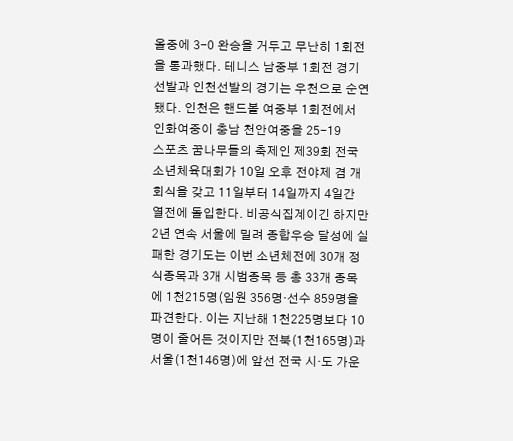올중에 3-0 완승을 거두고 무난히 1회전을 통과했다. 테니스 남중부 1회전 경기선발과 인천선발의 경기는 우천으로 순연됐다. 인천은 핸드볼 여중부 1회전에서 인화여중이 충남 천안여중을 25-19
스포츠 꿈나무들의 축제인 제39회 전국소년체육대회가 10일 오후 전야제 겸 개회식을 갖고 11일부터 14일까지 4일간 열전에 돌입한다. 비공식집계이긴 하지만 2년 연속 서울에 밀려 종합우승 달성에 실패한 경기도는 이번 소년체전에 30개 정식종목과 3개 시범종목 등 총 33개 종목에 1천215명(임원 356명·선수 859명을 파견한다. 이는 지난해 1천225명보다 10명이 줄어든 것이지만 전북(1천165명)과 서울(1천146명)에 앞선 전국 시·도 가운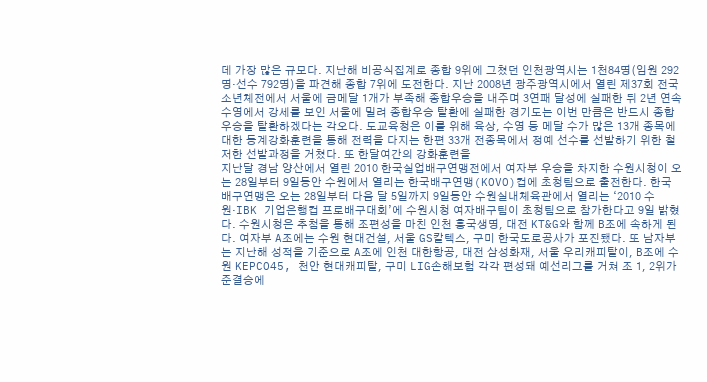데 가장 많은 규모다. 지난해 비공식집계로 종합 9위에 그쳤던 인천광역시는 1천84명(임원 292명·선수 792명)을 파견해 종합 7위에 도전한다. 지난 2008년 광주광역시에서 열린 제37회 전국소년체전에서 서울에 금메달 1개가 부족해 종합우승을 내주며 3연패 달성에 실패한 뒤 2년 연속 수영에서 강세를 보인 서울에 밀려 종합우승 탈환에 실패한 경기도는 이번 만큼은 반드시 종합우승을 탈환하겠다는 각오다. 도교육청은 이를 위해 육상, 수영 등 메달 수가 많은 13개 종목에 대한 동계강화훈련을 통해 전력을 다지는 한편 33개 전종목에서 정예 선수를 선발하기 위한 철저한 선발과정을 거쳤다. 또 한달여간의 강화훈련을
지난달 경남 양산에서 열린 2010 한국실업배구연맹전에서 여자부 우승을 차지한 수원시청이 오는 28일부터 9일동안 수원에서 열리는 한국배구연맹(KOVO)컵에 초청팀으로 출전한다. 한국배구연맹은 오는 28일부터 다음 달 5일까지 9일동안 수원실내체육관에서 열리는 ‘2010 수원·IBK 기업은행컵 프로배구대회’에 수원시청 여자배구팀이 초청팀으로 참가한다고 9일 밝혔다. 수원시청은 추첨을 통해 조편성을 마친 인천 흥국생명, 대전 KT&G와 함께 B조에 속하게 된다. 여자부 A조에는 수원 현대건설, 서울 GS칼텍스, 구미 한국도로공사가 포진됐다. 또 남자부는 지난해 성적을 기준으로 A조에 인천 대한항공, 대전 삼성화재, 서울 우리캐피탈이, B조에 수원 KEPCO45, 천안 현대캐피탈, 구미 LIG손해보험 각각 편성돼 예선리그를 거쳐 조 1, 2위가 준결승에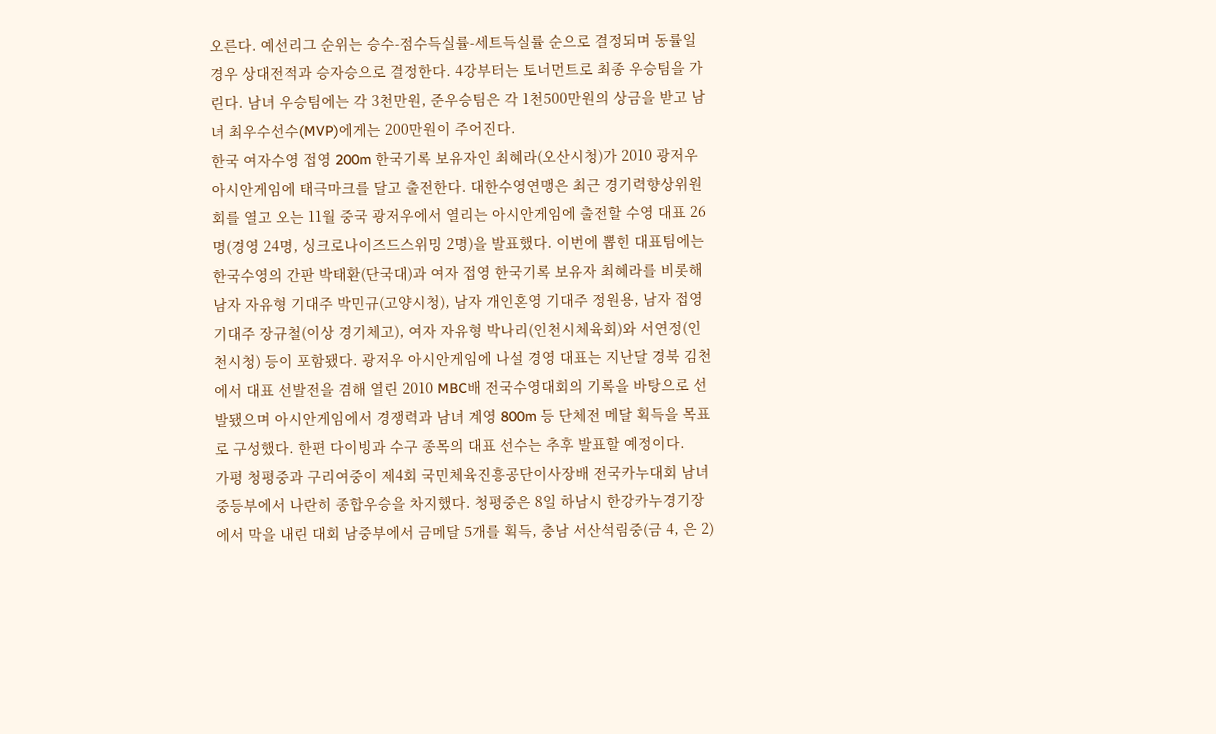오른다. 예선리그 순위는 승수-점수득실률-세트득실률 순으로 결정되며 동률일 경우 상대전적과 승자승으로 결정한다. 4강부터는 토너먼트로 최종 우승팀을 가린다. 남녀 우승팀에는 각 3천만원, 준우승팀은 각 1천500만원의 상금을 받고 남녀 최우수선수(MVP)에게는 200만원이 주어진다.
한국 여자수영 접영 200m 한국기록 보유자인 최혜라(오산시청)가 2010 광저우 아시안게임에 태극마크를 달고 출전한다. 대한수영연맹은 최근 경기력향상위원회를 열고 오는 11월 중국 광저우에서 열리는 아시안게임에 출전할 수영 대표 26명(경영 24명, 싱크로나이즈드스위밍 2명)을 발표했다. 이번에 뽑힌 대표팀에는 한국수영의 간판 박태환(단국대)과 여자 접영 한국기록 보유자 최혜라를 비롯해 남자 자유형 기대주 박민규(고양시청), 남자 개인혼영 기대주 정원용, 남자 접영 기대주 장규철(이상 경기체고), 여자 자유형 박나리(인천시체육회)와 서연정(인천시청) 등이 포함됐다. 광저우 아시안게임에 나설 경영 대표는 지난달 경북 김천에서 대표 선발전을 겸해 열린 2010 MBC배 전국수영대회의 기록을 바탕으로 선발됐으며 아시안게임에서 경쟁력과 남녀 계영 800m 등 단체전 메달 획득을 목표로 구성했다. 한편 다이빙과 수구 종목의 대표 선수는 추후 발표할 예정이다.
가평 청평중과 구리여중이 제4회 국민체육진흥공단이사장배 전국카누대회 남녀중등부에서 나란히 종합우승을 차지했다. 청평중은 8일 하남시 한강카누경기장에서 막을 내린 대회 남중부에서 금메달 5개를 획득, 충남 서산석림중(금 4, 은 2)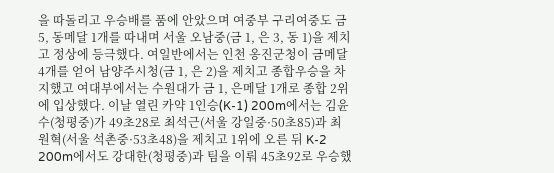을 따돌리고 우승배를 품에 안았으며 여중부 구리여중도 금 5, 동메달 1개를 따내며 서울 오남중(금 1, 은 3, 동 1)을 제치고 정상에 등극했다. 여일반에서는 인천 옹진군청이 금메달 4개를 얻어 남양주시청(금 1, 은 2)을 제치고 종합우승을 차지했고 여대부에서는 수원대가 금 1, 은메달 1개로 종합 2위에 입상했다. 이날 열린 카약 1인승(K-1) 200m에서는 김윤수(청평중)가 49초28로 최석근(서울 강일중·50초85)과 최원혁(서울 석촌중·53초48)을 제치고 1위에 오른 뒤 K-2 200m에서도 강대한(청평중)과 팀을 이뤄 45초92로 우승했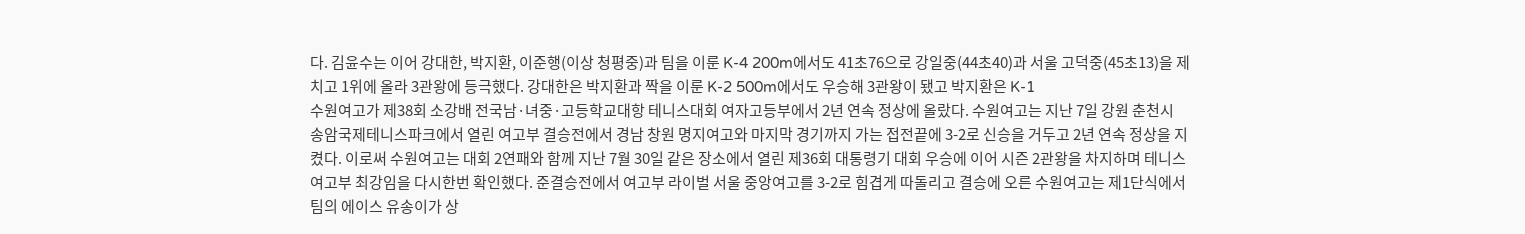다. 김윤수는 이어 강대한, 박지환, 이준행(이상 청평중)과 팀을 이룬 K-4 200m에서도 41초76으로 강일중(44초40)과 서울 고덕중(45초13)을 제치고 1위에 올라 3관왕에 등극했다. 강대한은 박지환과 짝을 이룬 K-2 500m에서도 우승해 3관왕이 됐고 박지환은 K-1
수원여고가 제38회 소강배 전국남·녀중·고등학교대항 테니스대회 여자고등부에서 2년 연속 정상에 올랐다. 수원여고는 지난 7일 강원 춘천시 송암국제테니스파크에서 열린 여고부 결승전에서 경남 창원 명지여고와 마지막 경기까지 가는 접전끝에 3-2로 신승을 거두고 2년 연속 정상을 지켰다. 이로써 수원여고는 대회 2연패와 함께 지난 7월 30일 같은 장소에서 열린 제36회 대통령기 대회 우승에 이어 시즌 2관왕을 차지하며 테니스 여고부 최강임을 다시한번 확인했다. 준결승전에서 여고부 라이벌 서울 중앙여고를 3-2로 힘겹게 따돌리고 결승에 오른 수원여고는 제1단식에서 팀의 에이스 유송이가 상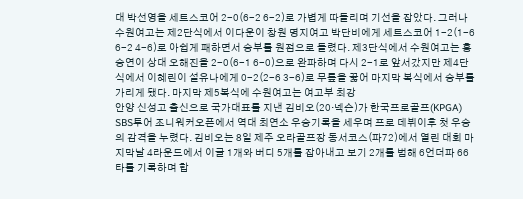대 박선영을 세트스코어 2-0(6-2 6-2)로 가볍게 따돌리며 기선을 잡았다. 그러나 수원여고는 제2단식에서 이다운이 창원 명지여고 박단비에게 세트스코어 1-2(1-6 6-2 4-6)로 아쉽게 패하면서 승부를 원점으로 돌렸다. 제3단식에서 수원여고는 홍승연이 상대 오해진을 2-0(6-1 6-0)으로 완파하며 다시 2-1로 앞서갔지만 제4단식에서 이혜린이 설유나에게 0-2(2-6 3-6)로 무릎을 꿇어 마지막 복식에서 승부를 가리게 됐다. 마지막 제5복식에 수원여고는 여고부 최강
안양 신성고 출신으로 국가대표를 지낸 김비오(20·넥슨)가 한국프로골프(KPGA) SBS투어 조니워커오픈에서 역대 최연소 우승기록을 세우며 프로 데뷔이후 첫 우승의 감격을 누렸다. 김비오는 8일 제주 오라골프장 동서코스(파72)에서 열린 대회 마지막날 4라운드에서 이글 1개와 버디 5개를 잡아내고 보기 2개를 범해 6언더파 66타를 기록하며 합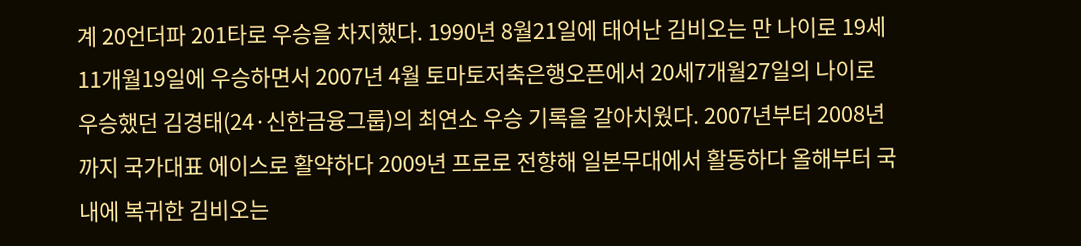계 20언더파 201타로 우승을 차지했다. 1990년 8월21일에 태어난 김비오는 만 나이로 19세11개월19일에 우승하면서 2007년 4월 토마토저축은행오픈에서 20세7개월27일의 나이로 우승했던 김경태(24·신한금융그룹)의 최연소 우승 기록을 갈아치웠다. 2007년부터 2008년까지 국가대표 에이스로 활약하다 2009년 프로로 전향해 일본무대에서 활동하다 올해부터 국내에 복귀한 김비오는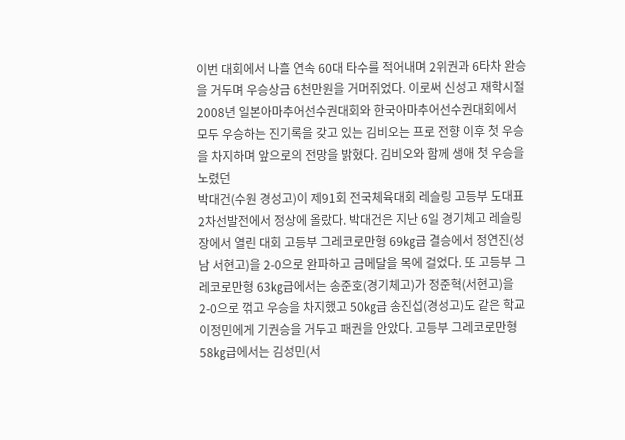이번 대회에서 나흘 연속 60대 타수를 적어내며 2위권과 6타차 완승을 거두며 우승상금 6천만원을 거머쥐었다. 이로써 신성고 재학시절 2008년 일본아마추어선수권대회와 한국아마추어선수권대회에서 모두 우승하는 진기록을 갖고 있는 김비오는 프로 전향 이후 첫 우승을 차지하며 앞으로의 전망을 밝혔다. 김비오와 함께 생애 첫 우승을 노렸던
박대건(수원 경성고)이 제91회 전국체육대회 레슬링 고등부 도대표 2차선발전에서 정상에 올랐다. 박대건은 지난 6일 경기체고 레슬링장에서 열린 대회 고등부 그레코로만형 69㎏급 결승에서 정연진(성남 서현고)을 2-0으로 완파하고 금메달을 목에 걸었다. 또 고등부 그레코로만형 63㎏급에서는 송준호(경기체고)가 정준혁(서현고)을 2-0으로 꺾고 우승을 차지했고 50㎏급 송진섭(경성고)도 같은 학교 이정민에게 기권승을 거두고 패권을 안았다. 고등부 그레코로만형 58㎏급에서는 김성민(서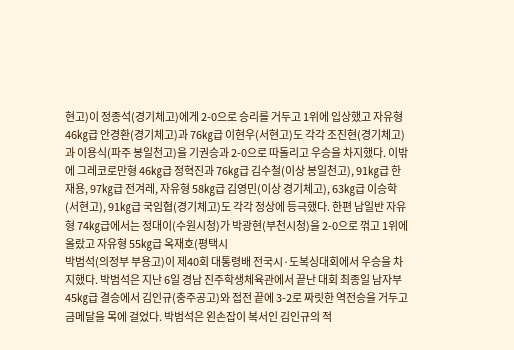현고)이 정종석(경기체고)에게 2-0으로 승리를 거두고 1위에 입상했고 자유형 46㎏급 안경환(경기체고)과 76㎏급 이현우(서현고)도 각각 조진현(경기체고)과 이용식(파주 봉일천고)을 기권승과 2-0으로 따돌리고 우승을 차지했다. 이밖에 그레코로만형 46㎏급 정혁진과 76㎏급 김수철(이상 봉일천고), 91㎏급 한재용, 97㎏급 전겨레, 자유형 58㎏급 김영민(이상 경기체고), 63㎏급 이승학(서현고), 91㎏급 국임협(경기체고)도 각각 정상에 등극했다. 한편 남일반 자유형 74㎏급에서는 정대이(수원시청)가 박광현(부천시청)을 2-0으로 꺾고 1위에 올랐고 자유형 55㎏급 옥재호(평택시
박범석(의정부 부용고)이 제40회 대통령배 전국시·도복싱대회에서 우승을 차지했다. 박범석은 지난 6일 경남 진주학생체육관에서 끝난 대회 최종일 남자부 45㎏급 결승에서 김인규(충주공고)와 접전 끝에 3-2로 짜릿한 역전승을 거두고 금메달을 목에 걸었다. 박범석은 왼손잡이 복서인 김인규의 적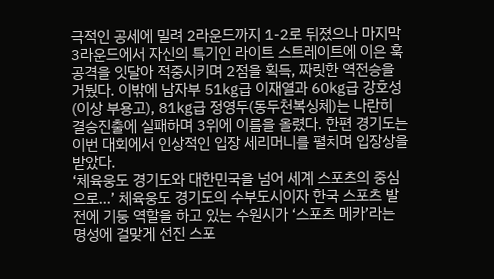극적인 공세에 밀려 2라운드까지 1-2로 뒤졌으나 마지막 3라운드에서 자신의 특기인 라이트 스트레이트에 이은 훅 공격을 잇달아 적중시키며 2점을 획득, 짜릿한 역전승을 거뒀다. 이밖에 남자부 51㎏급 이재열과 60㎏급 강호성(이상 부용고), 81㎏급 정영두(동두천복싱체)는 나란히 결승진출에 실패하며 3위에 이름을 올렸다. 한편 경기도는 이번 대회에서 인상적인 입장 세리머니를 펼치며 입장상을 받았다.
‘체육웅도 경기도와 대한민국을 넘어 세계 스포츠의 중심으로…’ 체육웅도 경기도의 수부도시이자 한국 스포츠 발전에 기둥 역할을 하고 있는 수원시가 ‘스포츠 메카’라는 명성에 걸맞게 선진 스포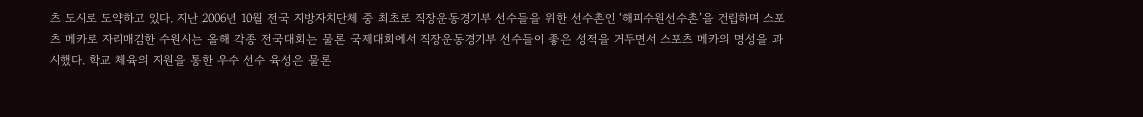츠 도시로 도약하고 있다. 지난 2006년 10월 전국 지방자치단체 중 최초로 직장운동경기부 선수들을 위한 선수촌인 ‘해피수원선수촌’을 건립하며 스포츠 메카로 자리매김한 수원시는 올해 각종 전국대회는 물론 국제대회에서 직장운동경기부 선수들이 좋은 성적을 거두면서 스포츠 메카의 명성을 과시했다. 학교 체육의 지원을 통한 우수 선수 육성은 물론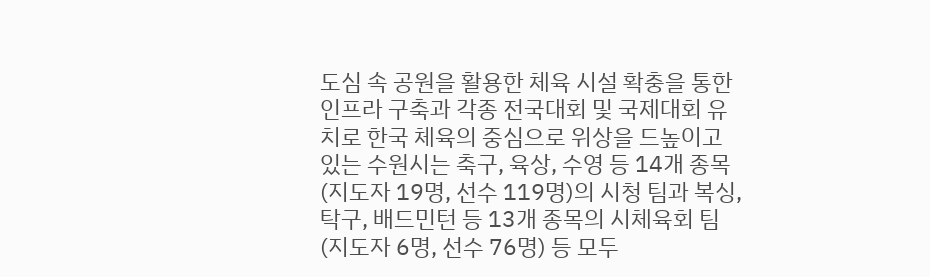도심 속 공원을 활용한 체육 시설 확충을 통한 인프라 구축과 각종 전국대회 및 국제대회 유치로 한국 체육의 중심으로 위상을 드높이고 있는 수원시는 축구, 육상, 수영 등 14개 종목(지도자 19명, 선수 119명)의 시청 팀과 복싱, 탁구, 배드민턴 등 13개 종목의 시체육회 팀(지도자 6명, 선수 76명) 등 모두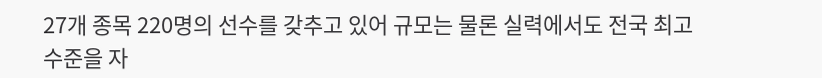27개 종목 220명의 선수를 갖추고 있어 규모는 물론 실력에서도 전국 최고 수준을 자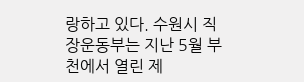랑하고 있다. 수원시 직장운동부는 지난 5월 부천에서 열린 제